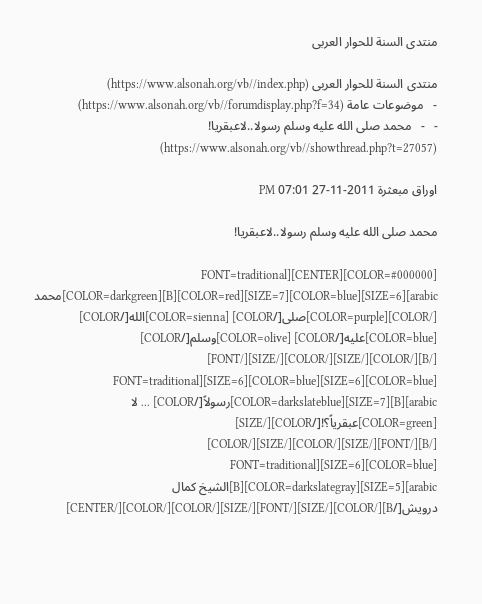منتدى السنة للحوار العربى

منتدى السنة للحوار العربى (https://www.alsonah.org/vb//index.php)
-   موضوعات عامة (https://www.alsonah.org/vb//forumdisplay.php?f=34)
-   -   محمد صلى الله عليه وسلم رسولا..لاعبقريا! (https://www.alsonah.org/vb//showthread.php?t=27057)

اوراق مبعثرة 2011-11-27 07:01 PM

محمد صلى الله عليه وسلم رسولا..لاعبقريا!

[COLOR=#000000][CENTER][FONT=traditional arabic][SIZE=6][COLOR=blue][SIZE=7][COLOR=red][B][COLOR=darkgreen]محمد [/COLOR][COLOR=purple]صلى[/COLOR] [COLOR=sienna]الله[/COLOR] [COLOR=blue]عليه[/COLOR] [COLOR=olive]وسلم[/COLOR] [/B][/COLOR][/SIZE][/COLOR][/SIZE][/FONT]
[COLOR=blue][SIZE=6][COLOR=blue][SIZE=6][FONT=traditional arabic][B][SIZE=7][COLOR=darkslateblue]رسولاً[/COLOR] ... لا [COLOR=green]عبقرياً؟![/COLOR][/SIZE] [/B][/FONT][/SIZE][/COLOR][/SIZE][/COLOR]
[COLOR=blue][SIZE=6][FONT=traditional arabic][SIZE=5][COLOR=darkslategray][B]الشيخ كمال درويش[/B][/COLOR][/SIZE][/FONT][/SIZE][/COLOR][/COLOR][/CENTER]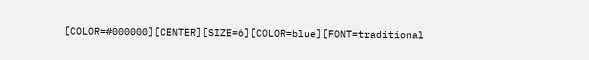[COLOR=#000000][CENTER][SIZE=6][COLOR=blue][FONT=traditional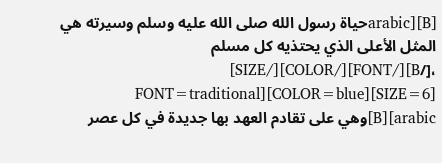arabic][B]حياة رسول الله صلى الله عليه وسلم وسيرته هي المثل الأعلى الذي يحتذيه كل مسلم ،[/B][/FONT][/COLOR][/SIZE]
[SIZE=6][COLOR=blue][FONT=traditional arabic][B]وهي على تقادم العهد بها جديدة في كل عصر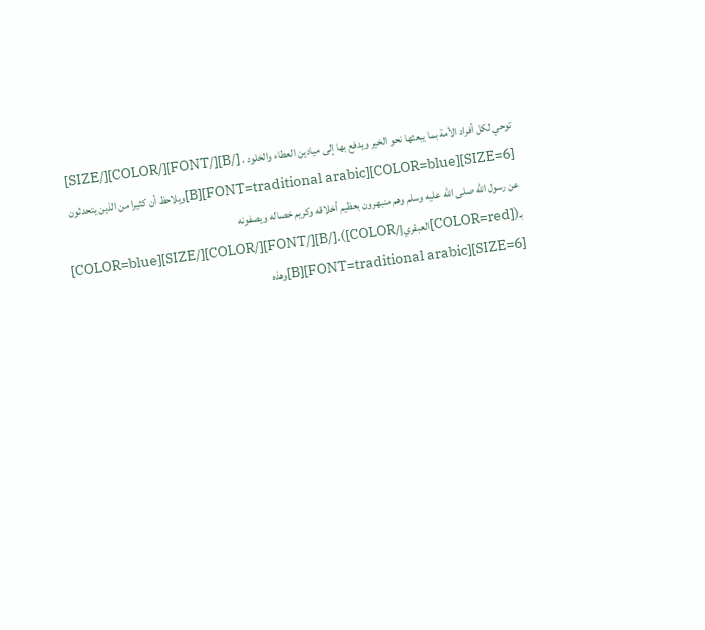توحي لكل أفراد الأمة بما يبعثها نحو الخير ويدفع بها إلى ميادين العطاء والخلود ، [/B][/FONT][/COLOR][/SIZE]
[SIZE=6][COLOR=blue][FONT=traditional arabic][B]ويلاحظ أن كثيرا من الذين يتحدثون عن رسول الله صلى الله عليه وسلم وهم منبهرون بعظيم أخلاقه وكريم خصاله ويصفونه بـ([COLOR=red]العبقري[/COLOR]).[/B][/FONT][/COLOR][/SIZE][COLOR=blue]
[SIZE=6][FONT=traditional arabic][B]وهذه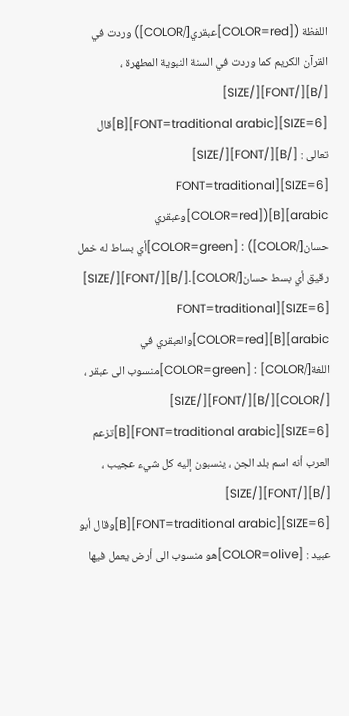اللفظة ([COLOR=red]عبقري[/COLOR]) وردت في القرآن الكريم كما وردت في السنة النبوية المطهرة ، [/B][/FONT][/SIZE]
[SIZE=6][FONT=traditional arabic][B]قال تعالى : [/B][/FONT][/SIZE]
[SIZE=6][FONT=traditional arabic][B]([COLOR=red]وعبقري حسان[/COLOR]) : [COLOR=green]أي بساط له خمل رقيق أي بسط حسان[/COLOR].[/B][/FONT][/SIZE]
[SIZE=6][FONT=traditional arabic][B][COLOR=red]والعبقري في اللغة[/COLOR] : [COLOR=green]منسوب الى عبقر ، [/COLOR][/B][/FONT][/SIZE]
[SIZE=6][FONT=traditional arabic][B]تزعم العرب أنه اسم بلد الجن ، ينسبون إليه كل شيء عجيب ، [/B][/FONT][/SIZE]
[SIZE=6][FONT=traditional arabic][B]وقال أبو عبيد : [COLOR=olive]هو منسوب الى أرض يعمل فيها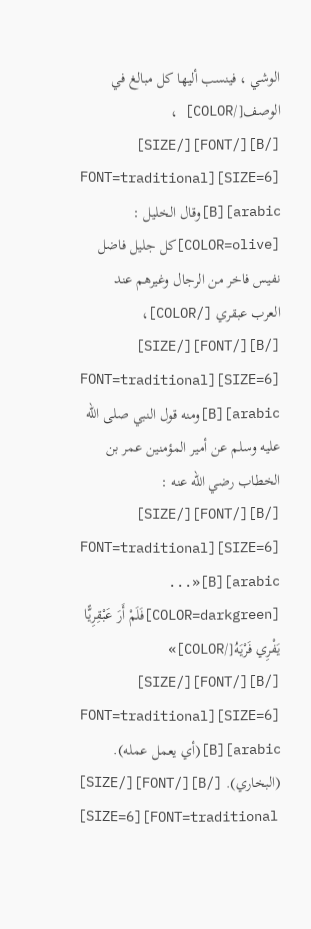الوشي ، فينسب أليها كل مبالغ في الوصف[/COLOR] ، [/B][/FONT][/SIZE]
[SIZE=6][FONT=traditional arabic][B]وقال الخليل : [COLOR=olive]كل جليل فاضل نفيس فاخر من الرجال وغيرهم عند العرب عبقري [/COLOR]، [/B][/FONT][/SIZE]
[SIZE=6][FONT=traditional arabic][B]ومنه قول النبي صلى الله عليه وسلم عن أمير المؤمنين عمر بن الخطاب رضي الله عنه : [/B][/FONT][/SIZE]
[SIZE=6][FONT=traditional arabic][B]«... [COLOR=darkgreen]فَلَمْ أَرَ عَبْقِرِيًّا يَفْرِي فَرْيَهُ[/COLOR]» [/B][/FONT][/SIZE]
[SIZE=6][FONT=traditional arabic][B](أي يعمل عمله). (البخاري). [/B][/FONT][/SIZE]
[SIZE=6][FONT=traditional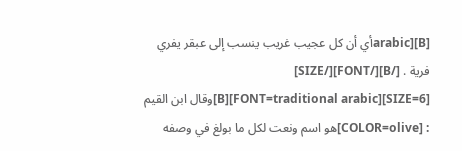arabic][B]أي أن كل عجيب غريب ينسب إلى عبقر يفري فرية . [/B][/FONT][/SIZE]
[SIZE=6][FONT=traditional arabic][B]وقال ابن القيم : [COLOR=olive]هو اسم ونعت لكل ما بولغ في وصفه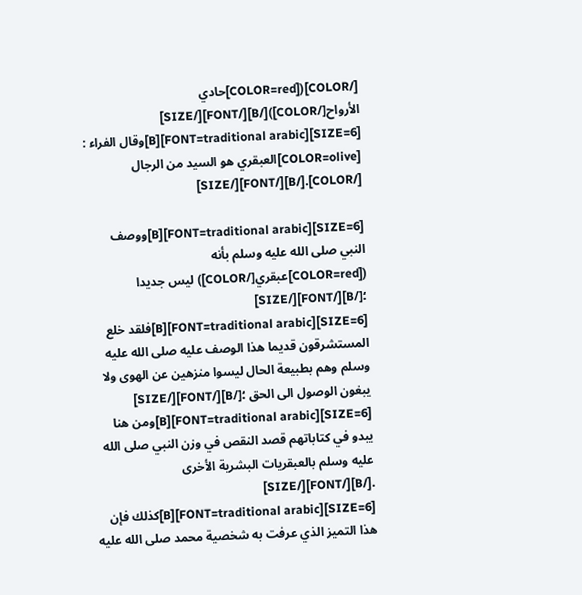[/COLOR]([COLOR=red]حادي الأرواح[/COLOR])[/B][/FONT][/SIZE]
[SIZE=6][FONT=traditional arabic][B]وقال الفراء : [COLOR=olive]العبقري هو السيد من الرجال [/COLOR].[/B][/FONT][/SIZE]

[SIZE=6][FONT=traditional arabic][B]ووصف النبي صلى الله عليه وسلم بأنه ([COLOR=red]عبقري[/COLOR]) ليس جديدا ؛[/B][/FONT][/SIZE]
[SIZE=6][FONT=traditional arabic][B]فلقد خلع المستشرقون قديما هذا الوصف عليه صلى الله عليه وسلم وهم بطبيعة الحال ليسوا منزهين عن الهوى ولا يبغون الوصول الى الحق ؛[/B][/FONT][/SIZE]
[SIZE=6][FONT=traditional arabic][B]ومن هنا يبدو في كتاباتهم قصد النقص في وزن النبي صلى الله عليه وسلم بالعبقريات البشرية الأخرى .[/B][/FONT][/SIZE]
[SIZE=6][FONT=traditional arabic][B]كذلك فإن هذا التميز الذي عرفت به شخصية محمد صلى الله عليه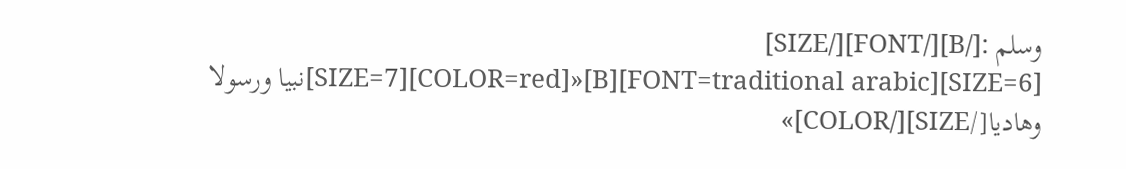وسلم :[/B][/FONT][/SIZE]
[SIZE=6][FONT=traditional arabic][B]«[COLOR=red][SIZE=7]نبيا ورسولا وهاديا[/SIZE][/COLOR]»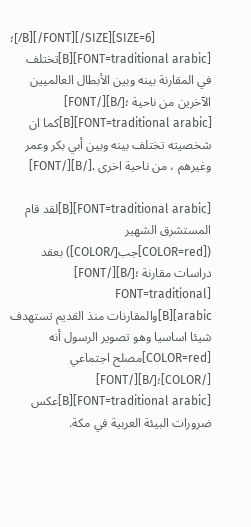؛[/B][/FONT][/SIZE][SIZE=6]
[FONT=traditional arabic][B]تختلف في المقارنة بينه وبين الأبطال العالميين الآخرين من ناحية ؛[/B][/FONT]
[FONT=traditional arabic][B]كما ان شخصيته تختلف بينه وبين أبي بكر وعمر وغيرهم ، من ناحية اخرى .[/B][/FONT]

[FONT=traditional arabic][B]لقد قام المستشرق الشهير ([COLOR=red]جب[/COLOR]) بعقد دراسات مقارنة ؛[/B][/FONT]
[FONT=traditional arabic][B]والمقارنات منذ القديم تستهدف شيئا اساسيا وهو تصوير الرسول أنه [COLOR=red]مصلح اجتماعي [/COLOR]؛[/B][/FONT]
[FONT=traditional arabic][B]عكس ضرورات البيئة العربية في مكة.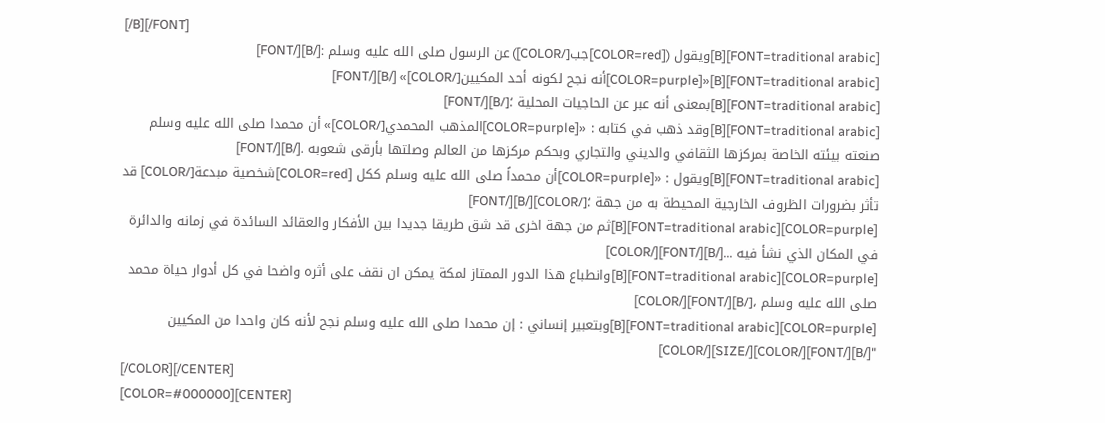[/B][/FONT]
[FONT=traditional arabic][B]ويقول ([COLOR=red]جب[/COLOR]) عن الرسول صلى الله عليه وسلم :[/B][/FONT]
[FONT=traditional arabic][B]«[COLOR=purple]أنه نجح لكونه أحد المكيين[/COLOR]» [/B][/FONT]
[FONT=traditional arabic][B]بمعنى أنه عبر عن الحاجيات المحلية ؛[/B][/FONT]
[FONT=traditional arabic][B]وقد ذهب في كتابه : «[COLOR=purple]المذهب المحمدي[/COLOR]» أن محمدا صلى الله عليه وسلم صنعته بيئته الخاصة بمركزها الثقافي والديني والتجاري وبحكم مركزها من العالم وصلتها بأرقى شعوبه .[/B][/FONT]
[FONT=traditional arabic][B]ويقول : «[COLOR=purple]أن محمداً صلى الله عليه وسلم ككل [COLOR=red]شخصية مبدعة[/COLOR] قد تأثر بضرورات الظروف الخارجية المحيطة به من جهة ؛[/COLOR][/B][/FONT]
[COLOR=purple][FONT=traditional arabic][B]ثم من جهة اخرى قد شق طريقا جديدا بين الأفكار والعقائد السائدة في زمانه والدائرة في المكان الذي نشأ فيه ...[/B][/FONT][/COLOR]
[COLOR=purple][FONT=traditional arabic][B]وانطباع هذا الدور الممتاز لمكة يمكن ان نقف على أثره واضحا في كل أدوار حياة محمد صلى الله عليه وسلم ،[/B][/FONT][/COLOR]
[COLOR=purple][FONT=traditional arabic][B]وبتعبير إنساني : إن محمدا صلى الله عليه وسلم نجح لأنه كان واحدا من المكيين "[/B][/FONT][/COLOR][/SIZE][/COLOR]
[/COLOR][/CENTER]
[COLOR=#000000][CENTER]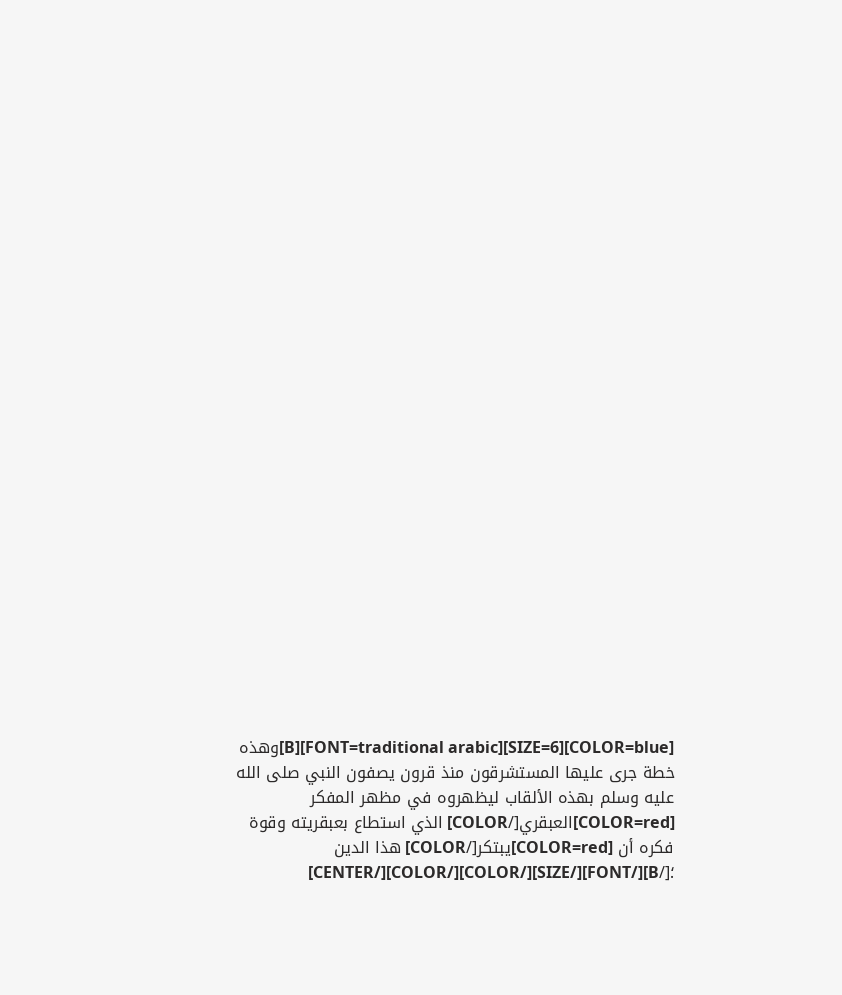[COLOR=blue][SIZE=6][FONT=traditional arabic][B]وهذه خطة جرى عليها المستشرقون منذ قرون يصفون النبي صلى الله عليه وسلم بهذه الألقاب ليظهروه في مظهر المفكر [COLOR=red]العبقري[/COLOR] الذي استطاع بعبقريته وقوة فكره أن [COLOR=red]يبتكر[/COLOR] هذا الدين ؛[/B][/FONT][/SIZE][/COLOR][/COLOR][/CENTER]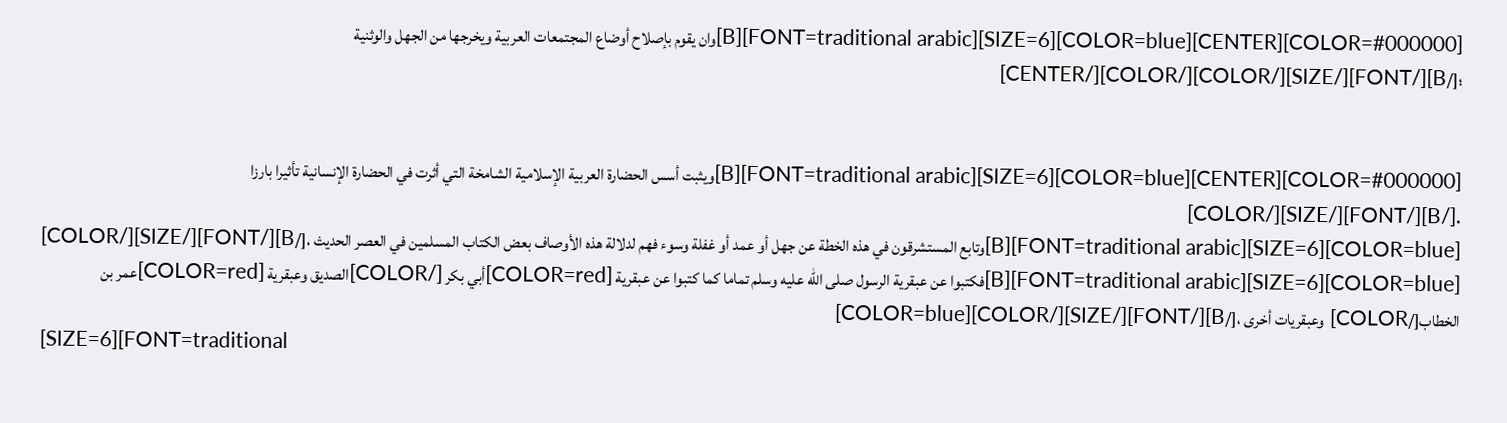[COLOR=#000000][CENTER][COLOR=blue][SIZE=6][FONT=traditional arabic][B]وان يقوم بإصلاح أوضاع المجتمعات العربية ويخرجها من الجهل والوثنية ؛[/B][/FONT][/SIZE][/COLOR][/COLOR][/CENTER]


[COLOR=#000000][CENTER][COLOR=blue][SIZE=6][FONT=traditional arabic][B]ويثبت أسس الحضارة العربية الإسلامية الشامخة التي أثرت في الحضارة الإنسانية تأثيرا بارزا .[/B][/FONT][/SIZE][/COLOR]
[COLOR=blue][SIZE=6][FONT=traditional arabic][B]وتابع المستشرقون في هذه الخطة عن جهل أو عمد أو غفلة وسوء فهم لدلالة هذه الأوصاف بعض الكتاب المسلمين في العصر الحديث ،[/B][/FONT][/SIZE][/COLOR]
[COLOR=blue][SIZE=6][FONT=traditional arabic][B]فكتبوا عن عبقرية الرسول صلى الله عليه وسلم تماما كما كتبوا عن عبقرية [COLOR=red]أبي بكر [/COLOR]الصديق وعبقرية [COLOR=red]عمر بن الخطاب[/COLOR] وعبقريات أخرى ،[/B][/FONT][/SIZE][/COLOR][COLOR=blue]
[SIZE=6][FONT=traditional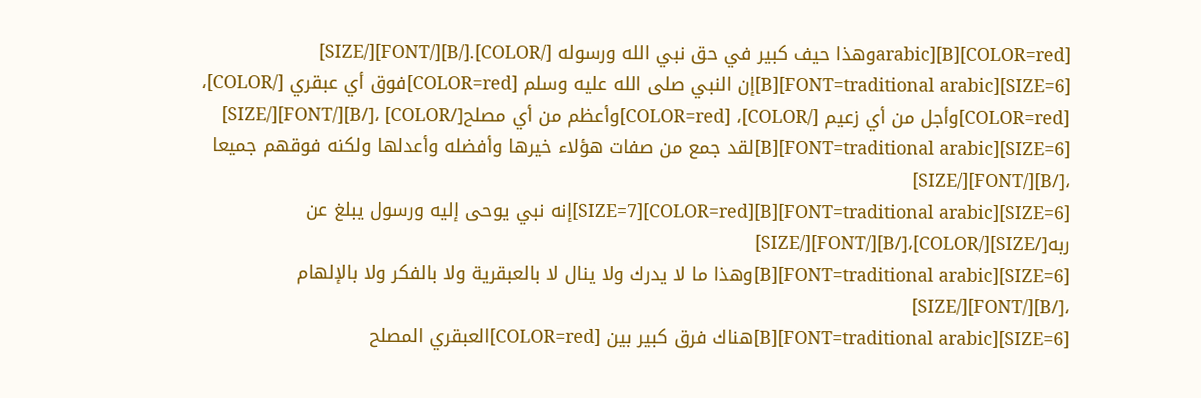arabic][B][COLOR=red]وهذا حيف كبير في حق نبي الله ورسوله [/COLOR].[/B][/FONT][/SIZE]
[SIZE=6][FONT=traditional arabic][B]إن النبي صلى الله عليه وسلم [COLOR=red]فوق أي عبقري [/COLOR]، [COLOR=red]وأجل من أي زعيم [/COLOR]، [COLOR=red]وأعظم من أي مصلح[/COLOR] ،[/B][/FONT][/SIZE]
[SIZE=6][FONT=traditional arabic][B]لقد جمع من صفات هؤلاء خيرها وأفضله وأعدلها ولكنه فوقهم جميعا ،[/B][/FONT][/SIZE]
[SIZE=6][FONT=traditional arabic][B][COLOR=red][SIZE=7]إنه نبي يوحى إليه ورسول يبلغ عن ربه[/SIZE][/COLOR]،[/B][/FONT][/SIZE]
[SIZE=6][FONT=traditional arabic][B]وهذا ما لا يدرك ولا ينال لا بالعبقرية ولا بالفكر ولا بالإلهام ،[/B][/FONT][/SIZE]
[SIZE=6][FONT=traditional arabic][B]هناك فرق كبير بين [COLOR=red]العبقري المصلح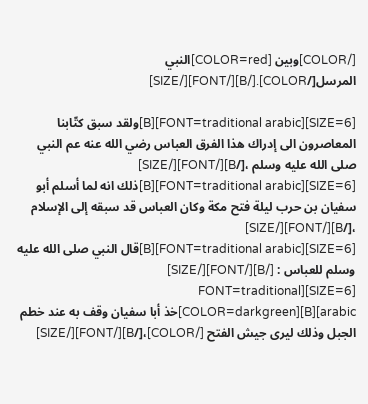[/COLOR]وبين [COLOR=red]النبي المرسل[/COLOR].[/B][/FONT][/SIZE]

[SIZE=6][FONT=traditional arabic][B]ولقد سبق كتّابنا المعاصرون الى إدراك هذا الفرق العباس رضي الله عنه عم النبي صلى الله عليه وسلم ،[/B][/FONT][/SIZE]
[SIZE=6][FONT=traditional arabic][B]ذلك انه لما أسلم أبو سفيان بن حرب ليلة فتح مكة وكان العباس قد سبقه إلى الإسلام ،[/B][/FONT][/SIZE]
[SIZE=6][FONT=traditional arabic][B]قال النبي صلى الله عليه وسلم للعباس : [/B][/FONT][/SIZE]
[SIZE=6][FONT=traditional arabic][B][COLOR=darkgreen]خذ أبا سفيان وقف به عند خطم الجبل وذلك ليرى جيش الفتح [/COLOR]،[/B][/FONT][/SIZE]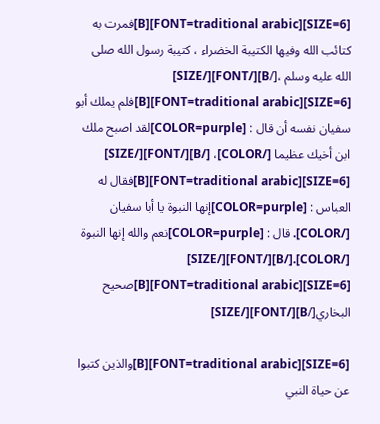[SIZE=6][FONT=traditional arabic][B]فمرت به كتائب الله وفيها الكتيبة الخضراء ، كتيبة رسول الله صلى الله عليه وسلم ،[/B][/FONT][/SIZE]
[SIZE=6][FONT=traditional arabic][B]فلم يملك أبو سفيان نفسه أن قال : [COLOR=purple]لقد اصبح ملك ابن أخيك عظيما [/COLOR]، [/B][/FONT][/SIZE]
[SIZE=6][FONT=traditional arabic][B]فقال له العباس : [COLOR=purple]إنها النبوة يا أبا سفيان [/COLOR]. قال : [COLOR=purple]نعم والله إنها النبوة [/COLOR].[/B][/FONT][/SIZE]
[SIZE=6][FONT=traditional arabic][B]صحيح البخاري[/B][/FONT][/SIZE]

[SIZE=6][FONT=traditional arabic][B]والذين كتبوا عن حياة النبي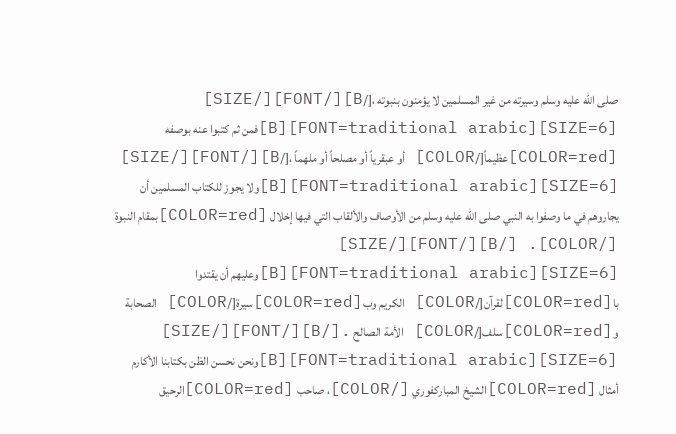صلى الله عليه وسلم وسيرته من غير المسلمين لا يؤمنون بنبوته ،[/B][/FONT][/SIZE]
[SIZE=6][FONT=traditional arabic][B]فمن ثم كتبوا عنه بوصفه [COLOR=red]عظيماً[/COLOR] أو عبقرياً أو مصلحاً أو ملهماً ،[/B][/FONT][/SIZE]
[SIZE=6][FONT=traditional arabic][B]ولا يجوز للكتاب المسلمين أن يجاروهم في ما وصفوا به النبي صلى الله عليه وسلم من الأوصاف والألقاب التي فيها إخلال [COLOR=red]بمقام النبوة [/COLOR]. [/B][/FONT][/SIZE]
[SIZE=6][FONT=traditional arabic][B]وعليهم أن يقتدوا با[COLOR=red]لقرآن[/COLOR] الكريم وب[COLOR=red]سيرة[/COLOR] الصحابة و[COLOR=red]سلف[/COLOR] الأمة الصالح .[/B][/FONT][/SIZE]
[SIZE=6][FONT=traditional arabic][B]ونحن نحسن الظن بكتابنا الأكارم أمثال [COLOR=red]الشيخ المباركفوري [/COLOR]، صاحب [COLOR=red]الرحيق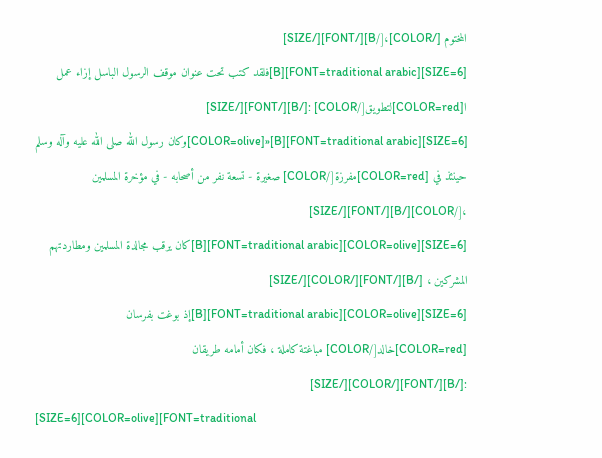المختوم [/COLOR]،[/B][/FONT][/SIZE]
[SIZE=6][FONT=traditional arabic][B]فلقد كتب تحت عنوان موقف الرسول الباسل إزاء عمل ا[COLOR=red]لتطويق[/COLOR] :[/B][/FONT][/SIZE]
[SIZE=6][FONT=traditional arabic][B]«[COLOR=olive]وكان رسول الله صلى الله عليه وآله وسلم حينئذ في [COLOR=red]مفرزة[/COLOR] صغيرة - تسعة نفر من أصحابه - في مؤخرة المسلمين ،[/COLOR][/B][/FONT][/SIZE]
[SIZE=6][COLOR=olive][FONT=traditional arabic][B]كان يرقب مجالدة المسلمين ومطاردتهم المشركين ، [/B][/FONT][/COLOR][/SIZE]
[SIZE=6][COLOR=olive][FONT=traditional arabic][B]إذ بوغت بفرسان [COLOR=red]خالد[/COLOR] مباغتة كاملة ، فكان أمامه طريقان :[/B][/FONT][/COLOR][/SIZE]
[SIZE=6][COLOR=olive][FONT=traditional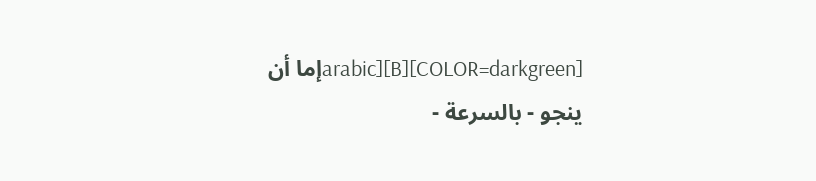arabic][B][COLOR=darkgreen]إما أن ينجو - بالسرعة -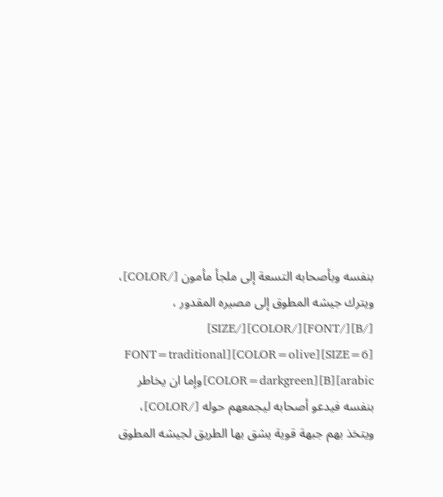بنفسه وبأصحابه التسعة إلى ملجأ مأمون [/COLOR]، ويترك جيشه المطوق إلى مصيره المقدور ، [/B][/FONT][/COLOR][/SIZE]
[SIZE=6][COLOR=olive][FONT=traditional arabic][B][COLOR=darkgreen]وإما ان يخاطر بنفسه فيدعو أصحابه ليجمعهم حوله [/COLOR]، ويتخذ بهم جبهة قوية يشق بها الطريق لجيشه المطوق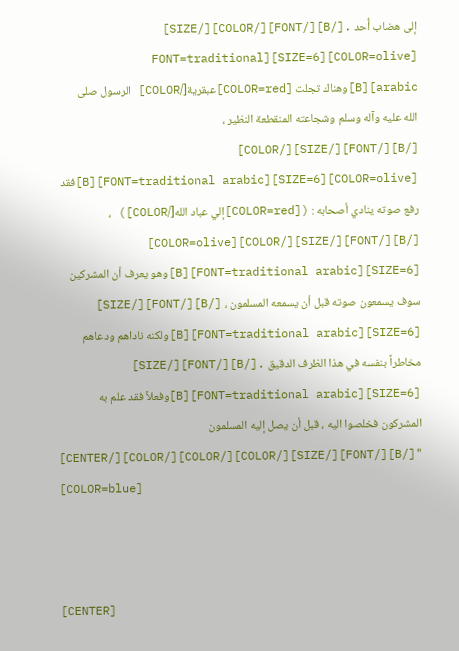إلى هضاب أُحد .[/B][/FONT][/COLOR][/SIZE]
[COLOR=olive][SIZE=6][FONT=traditional arabic][B]وهناك تجلت [COLOR=red]عبقرية[/COLOR] الرسول صلى الله عليه وآله وسلم وشجاعته المنقطعة النظير ، [/B][/FONT][/SIZE][/COLOR]
[COLOR=olive][SIZE=6][FONT=traditional arabic][B]فقد رفع صوته ينادي أصحابه : ([COLOR=red]إلي عباد الله[/COLOR]) ، [/B][/FONT][/SIZE][/COLOR][COLOR=olive]
[SIZE=6][FONT=traditional arabic][B]وهو يعرف أن المشركين سوف يسمعون صوته قبل أن يسمعه المسلمون ، [/B][/FONT][/SIZE]
[SIZE=6][FONT=traditional arabic][B]ولكنه ناداهم ودعاهم مخاطراً بنفسه في هذا الظرف الدقيق .[/B][/FONT][/SIZE]
[SIZE=6][FONT=traditional arabic][B]وفعلاً فقد علم به المشركون فخلصوا اليه ، قبل أن يصل إليه المسلمون "[/B][/FONT][/SIZE][/COLOR][/COLOR][/COLOR][/CENTER]
[COLOR=blue]



[CENTER]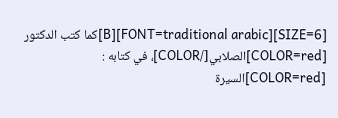[SIZE=6][FONT=traditional arabic][B]كما كتب الدكتور [COLOR=red]الصلابي[/COLOR]، في كتابه : [COLOR=red]السيرة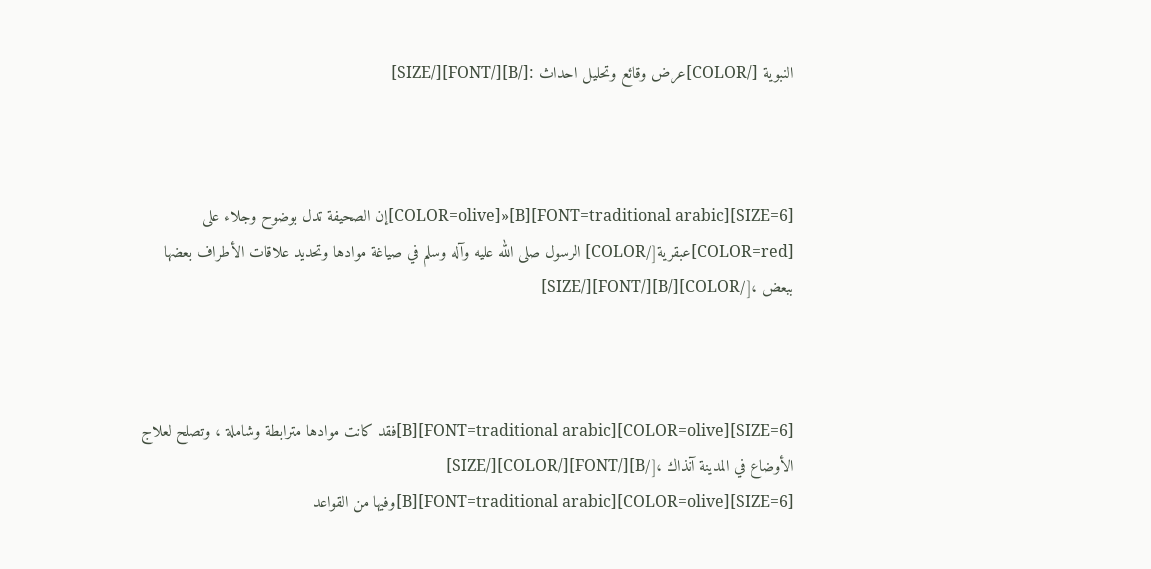النبوية [/COLOR]عرض وقائع وتحليل احداث :[/B][/FONT][/SIZE]



[SIZE=6][FONT=traditional arabic][B]«[COLOR=olive]إن الصحيفة تدل بوضوح وجلاء على [COLOR=red]عبقرية[/COLOR] الرسول صلى الله عليه وآله وسلم في صياغة موادها وتحديد علاقات الأطراف بعضها ببعض ،[/COLOR][/B][/FONT][/SIZE]



[SIZE=6][COLOR=olive][FONT=traditional arabic][B]فقد كانت موادها مترابطة وشاملة ، وتصلح لعلاج الأوضاع في المدينة آنذاك ،[/B][/FONT][/COLOR][/SIZE]
[SIZE=6][COLOR=olive][FONT=traditional arabic][B]وفيها من القواعد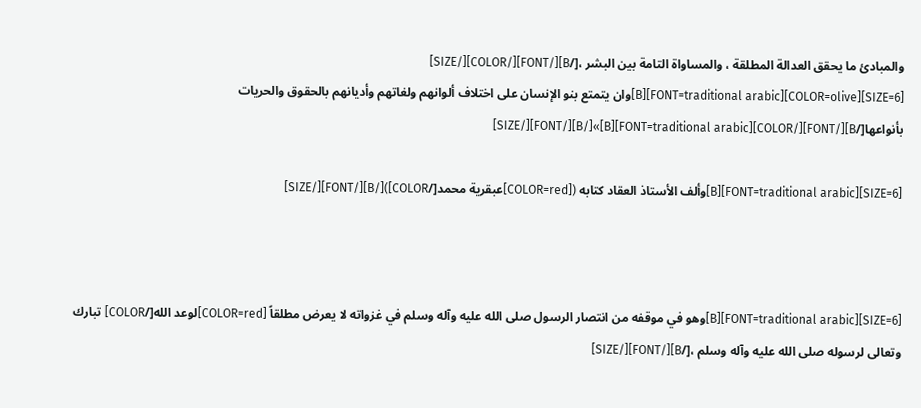والمبادئ ما يحقق العدالة المطلقة ، والمساواة التامة بين البشر ،[/B][/FONT][/COLOR][/SIZE]
[SIZE=6][COLOR=olive][FONT=traditional arabic][B]وان يتمتع بنو الإنسان على اختلاف ألوانهم ولغاتهم وأديانهم بالحقوق والحريات بأنواعها[/B][/FONT][/COLOR][FONT=traditional arabic][B]»[/B][/FONT][/SIZE]

[SIZE=6][FONT=traditional arabic][B]وألف الأستاذ العقاد كتابه ([COLOR=red]عبقرية محمد[/COLOR])[/B][/FONT][/SIZE]



[SIZE=6][FONT=traditional arabic][B]وهو في موقفه من انتصار الرسول صلى الله عليه وآله وسلم في غزواته لا يعرض مطلقاً [COLOR=red]لوعد الله[/COLOR] تبارك وتعالى لرسوله صلى الله عليه وآله وسلم ،[/B][/FONT][/SIZE]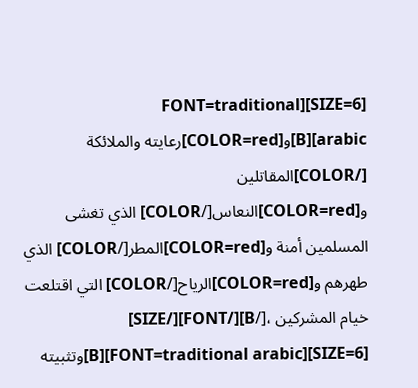[SIZE=6][FONT=traditional arabic][B]و[COLOR=red]رعايته والملائكة [/COLOR]المقاتلين و[COLOR=red]النعاس[/COLOR] الذي تغشى المسلمين أمنة و[COLOR=red]المطر[/COLOR] الذي طهرهم و[COLOR=red]الرياح[/COLOR] التي اقتلعت خيام المشركين ،[/B][/FONT][/SIZE]
[SIZE=6][FONT=traditional arabic][B]وتثبيته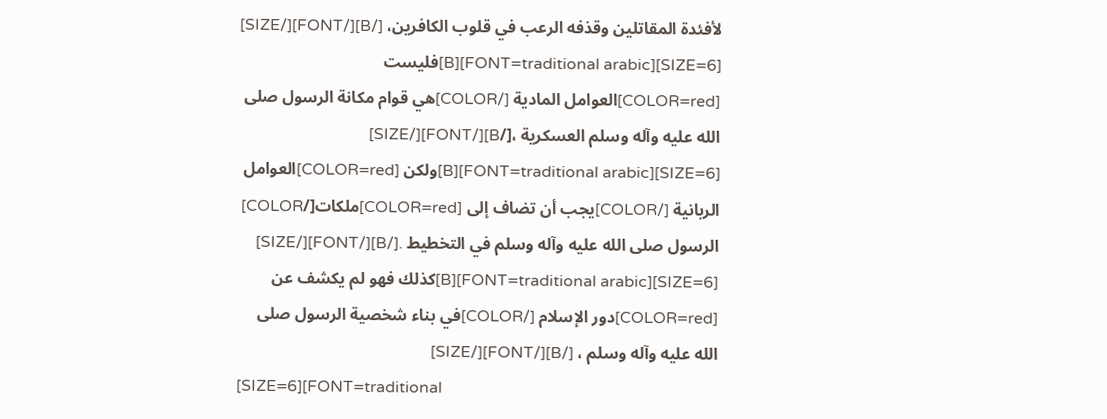لأفئدة المقاتلين وقذفه الرعب في قلوب الكافرين، [/B][/FONT][/SIZE]
[SIZE=6][FONT=traditional arabic][B]فليست [COLOR=red]العوامل المادية [/COLOR]هي قوام مكانة الرسول صلى الله عليه وآله وسلم العسكرية ،[/B][/FONT][/SIZE]
[SIZE=6][FONT=traditional arabic][B]ولكن [COLOR=red]العوامل الربانية [/COLOR]يجب أن تضاف إلى [COLOR=red]ملكات[/COLOR] الرسول صلى الله عليه وآله وسلم في التخطيط .[/B][/FONT][/SIZE]
[SIZE=6][FONT=traditional arabic][B]كذلك فهو لم يكشف عن [COLOR=red]دور الإسلام [/COLOR]في بناء شخصية الرسول صلى الله عليه وآله وسلم ، [/B][/FONT][/SIZE]
[SIZE=6][FONT=traditional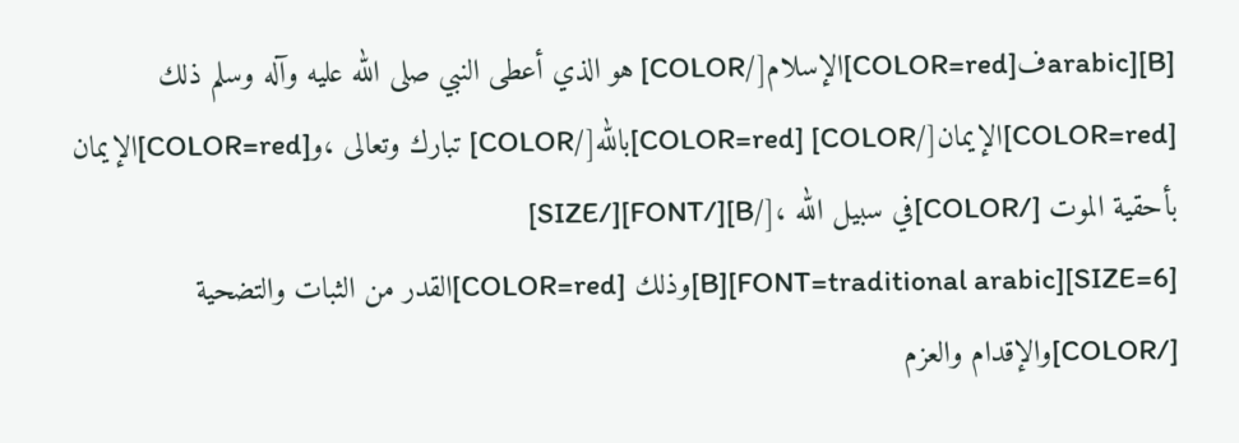arabic][B]ف[COLOR=red]الإسلام[/COLOR] هو الذي أعطى النبي صلى الله عليه وآله وسلم ذلك [COLOR=red]الإيمان[/COLOR] [COLOR=red]بالله[/COLOR] تبارك وتعالى ،و[COLOR=red]الإيمان بأحقية الموت [/COLOR]في سبيل الله ،[/B][/FONT][/SIZE]
[SIZE=6][FONT=traditional arabic][B]وذلك [COLOR=red]القدر من الثبات والتضحية [/COLOR]والإقدام والعزم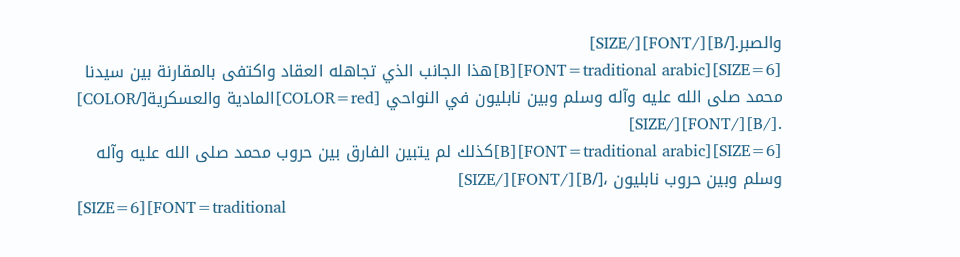والصبر.[/B][/FONT][/SIZE]
[SIZE=6][FONT=traditional arabic][B]هذا الجانب الذي تجاهله العقاد واكتفى بالمقارنة بين سيدنا محمد صلى الله عليه وآله وسلم وبين نابليون في النواحي [COLOR=red]المادية والعسكرية[/COLOR] .[/B][/FONT][/SIZE]
[SIZE=6][FONT=traditional arabic][B]كذلك لم يتبين الفارق بين حروب محمد صلى الله عليه وآله وسلم وبين حروب نابليون ،[/B][/FONT][/SIZE]
[SIZE=6][FONT=traditional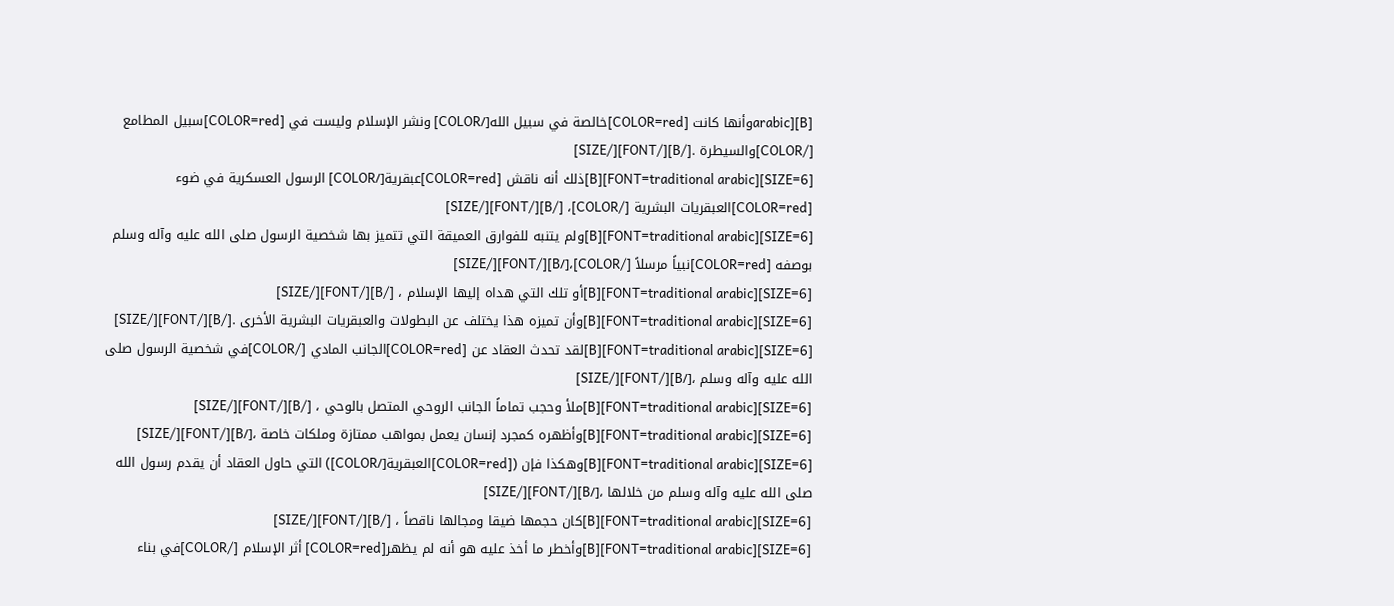arabic][B]وأنها كانت [COLOR=red]خالصة في سبيل الله[/COLOR] ونشر الإسلام وليست في [COLOR=red]سبيل المطامع [/COLOR]والسيطرة .[/B][/FONT][/SIZE]
[SIZE=6][FONT=traditional arabic][B]ذلك أنه ناقش [COLOR=red]عبقرية[/COLOR] الرسول العسكرية في ضوء [COLOR=red]العبقريات البشرية [/COLOR]، [/B][/FONT][/SIZE]
[SIZE=6][FONT=traditional arabic][B]ولم يتنبه للفوارق العميقة التي تتميز بها شخصية الرسول صلى الله عليه وآله وسلم بوصفه [COLOR=red]نبياً مرسلاً [/COLOR]،[/B][/FONT][/SIZE]
[SIZE=6][FONT=traditional arabic][B]أو تلك التي هداه إليها الإسلام ، [/B][/FONT][/SIZE]
[SIZE=6][FONT=traditional arabic][B]وأن تميزه هذا يختلف عن البطولات والعبقريات البشرية الأخرى .[/B][/FONT][/SIZE]
[SIZE=6][FONT=traditional arabic][B]لقد تحدث العقاد عن [COLOR=red]الجانب المادي [/COLOR]في شخصية الرسول صلى الله عليه وآله وسلم ،[/B][/FONT][/SIZE]
[SIZE=6][FONT=traditional arabic][B]ملأ وحجب تماماً الجانب الروحي المتصل بالوحي ، [/B][/FONT][/SIZE]
[SIZE=6][FONT=traditional arabic][B]وأظهره كمجرد إنسان يعمل بمواهب ممتازة وملكات خاصة ،[/B][/FONT][/SIZE]
[SIZE=6][FONT=traditional arabic][B]وهكذا فإن ([COLOR=red]العبقرية[/COLOR]) التي حاول العقاد أن يقدم رسول الله صلى الله عليه وآله وسلم من خلالها ،[/B][/FONT][/SIZE]
[SIZE=6][FONT=traditional arabic][B]كان حجمها ضيقا ومجالها ناقصاً ، [/B][/FONT][/SIZE]
[SIZE=6][FONT=traditional arabic][B]وأخطر ما أخذ عليه هو أنه لم يظهر[COLOR=red] أثر الإسلام [/COLOR]في بناء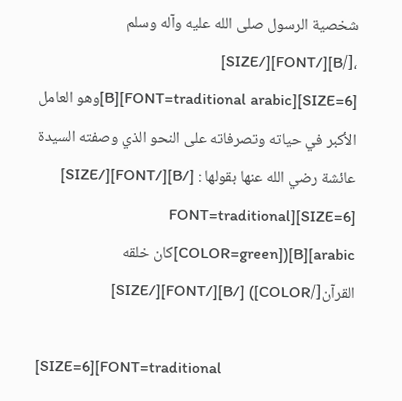شخصية الرسول صلى الله عليه وآله وسلم ،[/B][/FONT][/SIZE]
[SIZE=6][FONT=traditional arabic][B]وهو العامل الأكبر في حياته وتصرفاته على النحو الذي وصفته السيدة عائشة رضي الله عنها بقولها : [/B][/FONT][/SIZE]
[SIZE=6][FONT=traditional arabic][B]([COLOR=green]كان خلقه القرآن[/COLOR]) [/B][/FONT][/SIZE]

[SIZE=6][FONT=traditional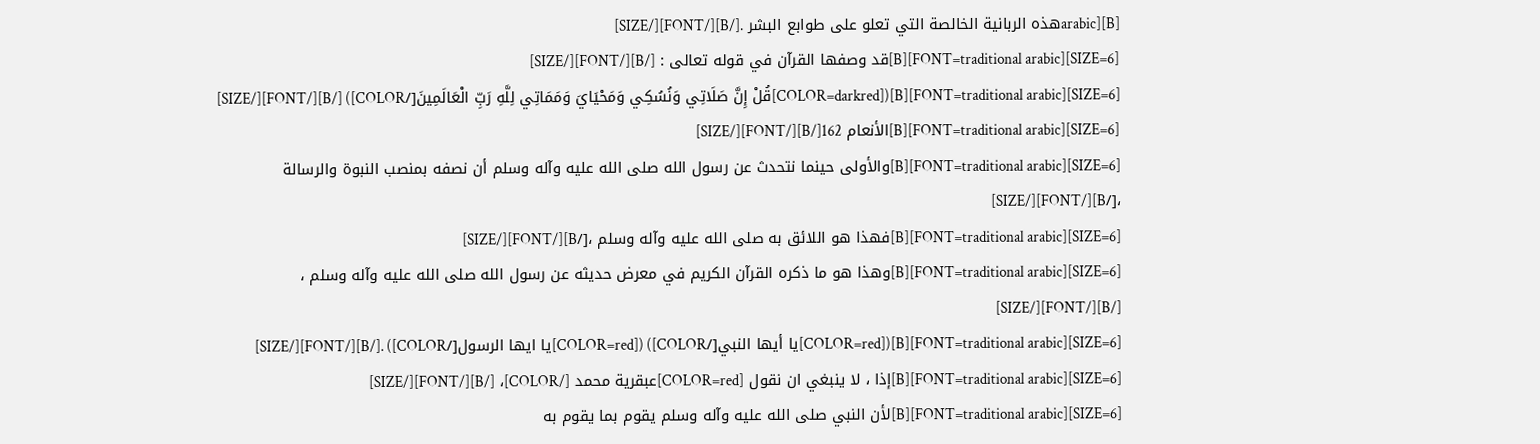arabic][B]هذه الربانية الخالصة التي تعلو على طوابع البشر .[/B][/FONT][/SIZE]
[SIZE=6][FONT=traditional arabic][B]قد وصفها القرآن في قوله تعالى : [/B][/FONT][/SIZE]
[SIZE=6][FONT=traditional arabic][B]([COLOR=darkred]قُلْ إِنَّ صَلَاتِي وَنُسُكِي وَمَحْيَايَ وَمَمَاتِي لِلَّهِ رَبِّ الْعَالَمِينَ[/COLOR]) [/B][/FONT][/SIZE]
[SIZE=6][FONT=traditional arabic][B]الأنعام 162[/B][/FONT][/SIZE]
[SIZE=6][FONT=traditional arabic][B]والأولى حينما نتحدث عن رسول الله صلى الله عليه وآله وسلم أن نصفه بمنصب النبوة والرسالة ،[/B][/FONT][/SIZE]
[SIZE=6][FONT=traditional arabic][B]فهذا هو اللائق به صلى الله عليه وآله وسلم ،[/B][/FONT][/SIZE]
[SIZE=6][FONT=traditional arabic][B]وهذا هو ما ذكره القرآن الكريم في معرض حديثه عن رسول الله صلى الله عليه وآله وسلم ، [/B][/FONT][/SIZE]
[SIZE=6][FONT=traditional arabic][B]([COLOR=red]يا أيها النبي[/COLOR]) ([COLOR=red]يا ايها الرسول[/COLOR]) .[/B][/FONT][/SIZE]
[SIZE=6][FONT=traditional arabic][B]إذا ، لا ينبغي ان نقول [COLOR=red]عبقرية محمد [/COLOR]، [/B][/FONT][/SIZE]
[SIZE=6][FONT=traditional arabic][B]لأن النبي صلى الله عليه وآله وسلم يقوم بما يقوم به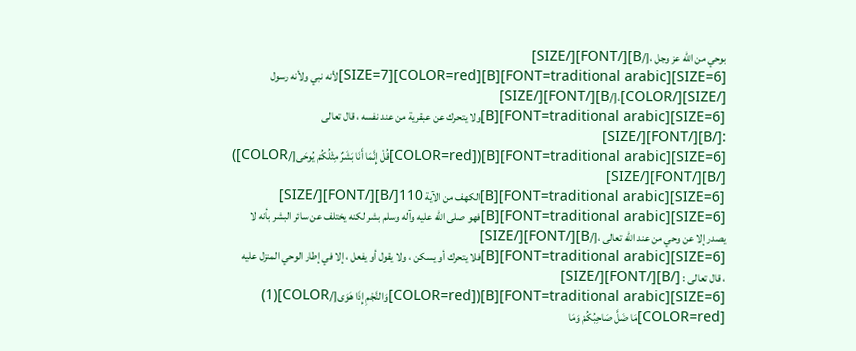بوحي من الله عز وجل ،[/B][/FONT][/SIZE]
[SIZE=6][FONT=traditional arabic][B][COLOR=red][SIZE=7]لأنه نبي ولأنه رسول [/SIZE][/COLOR]،[/B][/FONT][/SIZE]
[SIZE=6][FONT=traditional arabic][B]ولا يتحرك عن عبقرية من عند نفسه ، قال تعالى :[/B][/FONT][/SIZE]
[SIZE=6][FONT=traditional arabic][B]([COLOR=red]قُلْ إِنَّمَا أَنَا بَشَرٌ مِثْلُكُمْ يُوحَى[/COLOR]) [/B][/FONT][/SIZE]
[SIZE=6][FONT=traditional arabic][B]الكهف من الآية 110[/B][/FONT][/SIZE]
[SIZE=6][FONT=traditional arabic][B]فهو صلى الله عليه وآله وسلم بشر لكنه يختلف عن سائر البشر بأنه لا يصدر إلا عن وحي من عند الله تعالى ،[/B][/FONT][/SIZE]
[SIZE=6][FONT=traditional arabic][B]فلا يتحرك أو يسكن ، ولا يقول أو يفعل ، إلا في إطار الوحي المنزل عليه ، قال تعالى : [/B][/FONT][/SIZE]
[SIZE=6][FONT=traditional arabic][B]([COLOR=red]وَالنَّجْمِ إِذَا هَوَى[/COLOR](1) [COLOR=red]مَا ضَلَّ صَاحِبُكُمْ وَمَا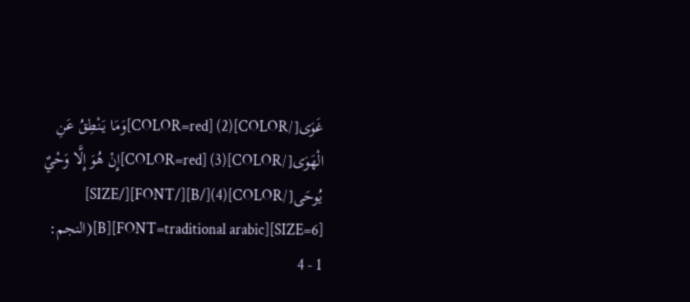غَوَى[/COLOR](2) [COLOR=red]وَمَا يَنْطِقُ عَنِ الْهَوَى[/COLOR](3) [COLOR=red]إِنْ هُوَ إِلَّا وَحْيٌ يُوحَى[/COLOR](4)[/B][/FONT][/SIZE]
[SIZE=6][FONT=traditional arabic][B](النجم: 1 - 4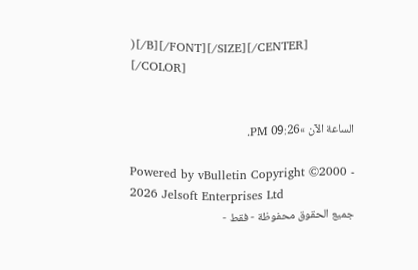)[/B][/FONT][/SIZE][/CENTER]
[/COLOR]


الساعة الآن »09:26 PM.

Powered by vBulletin Copyright ©2000 - 2026 Jelsoft Enterprises Ltd
جميع الحقوق محفوظة - فقط -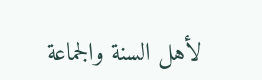لأهل السنة والجماعة